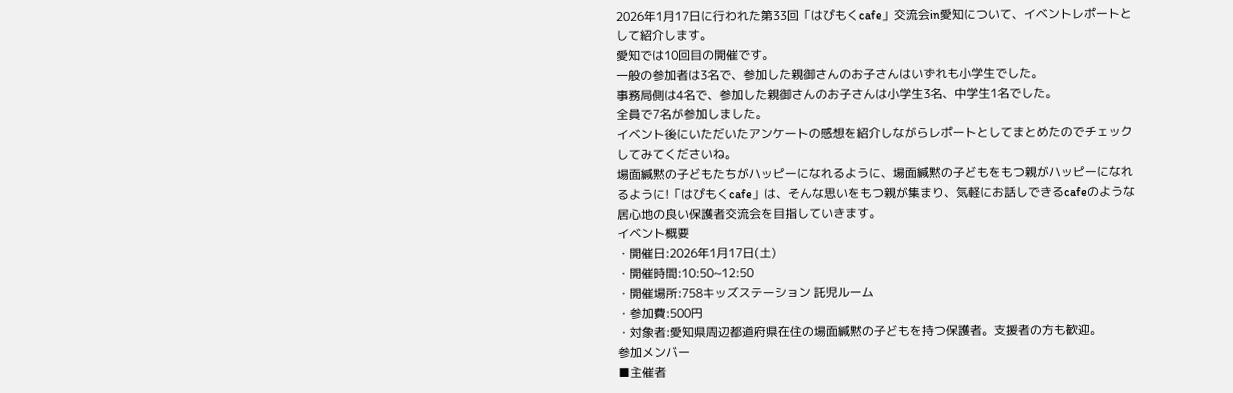2026年1月17日に行われた第33回「はぴもくcafe」交流会in愛知について、イベントレポートとして紹介します。
愛知では10回目の開催です。
一般の参加者は3名で、参加した親御さんのお子さんはいずれも小学生でした。
事務局側は4名で、参加した親御さんのお子さんは小学生3名、中学生1名でした。
全員で7名が参加しました。
イベント後にいただいたアンケートの感想を紹介しながらレポートとしてまとめたのでチェックしてみてくださいね。
場面緘黙の子どもたちがハッピーになれるように、場面緘黙の子どもをもつ親がハッピーになれるように!「はぴもくcafe」は、そんな思いをもつ親が集まり、気軽にお話しできるcafeのような居心地の良い保護者交流会を目指していきます。
イベント概要
・開催日:2026年1月17日(土)
・開催時間:10:50~12:50
・開催場所:758キッズステーション 託児ルーム
・参加費:500円
・対象者:愛知県周辺都道府県在住の場面緘黙の子どもを持つ保護者。支援者の方も歓迎。
参加メンバー
■主催者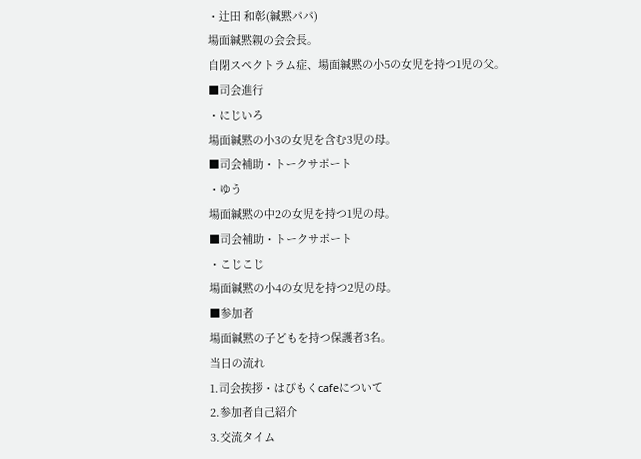・辻田 和彰(緘黙パパ)
場面緘黙親の会会長。
自閉スペクトラム症、場面緘黙の小5の女児を持つ1児の父。
■司会進行
・にじいろ
場面緘黙の小3の女児を含む3児の母。
■司会補助・トークサポート
・ゆう
場面緘黙の中2の女児を持つ1児の母。
■司会補助・トークサポート
・こじこじ
場面緘黙の小4の女児を持つ2児の母。
■参加者
場面緘黙の子どもを持つ保護者3名。
当日の流れ
1.司会挨拶・はぴもくcafeについて
2.参加者自己紹介
3.交流タイム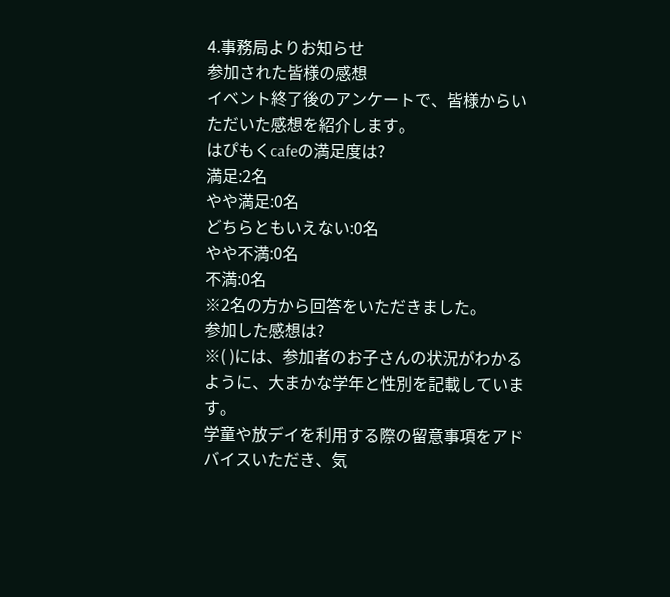4.事務局よりお知らせ
参加された皆様の感想
イベント終了後のアンケートで、皆様からいただいた感想を紹介します。
はぴもくcafeの満足度は?
満足:2名
やや満足:0名
どちらともいえない:0名
やや不満:0名
不満:0名
※2名の方から回答をいただきました。
参加した感想は?
※( )には、参加者のお子さんの状況がわかるように、大まかな学年と性別を記載しています。
学童や放デイを利用する際の留意事項をアドバイスいただき、気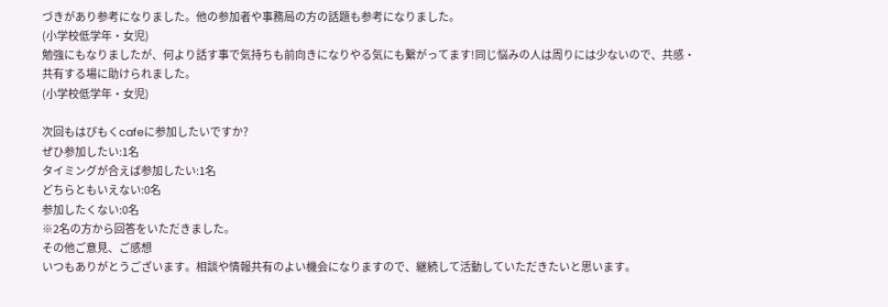づきがあり参考になりました。他の参加者や事務局の方の話題も参考になりました。
(小学校低学年・女児)
勉強にもなりましたが、何より話す事で気持ちも前向きになりやる気にも繋がってます!同じ悩みの人は周りには少ないので、共感・共有する場に助けられました。
(小学校低学年・女児)

次回もはぴもくcafeに参加したいですか?
ぜひ参加したい:1名
タイミングが合えば参加したい:1名
どちらともいえない:0名
参加したくない:0名
※2名の方から回答をいただきました。
その他ご意見、ご感想
いつもありがとうございます。相談や情報共有のよい機会になりますので、継続して活動していただきたいと思います。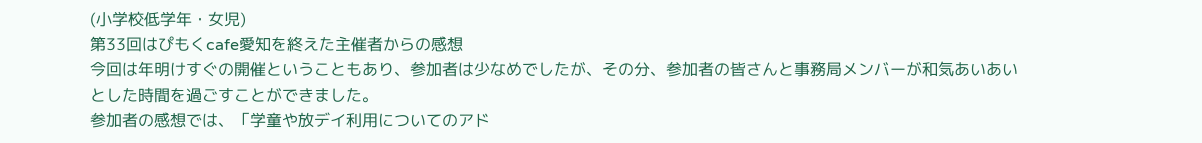(小学校低学年・女児)
第33回はぴもくcafe愛知を終えた主催者からの感想
今回は年明けすぐの開催ということもあり、参加者は少なめでしたが、その分、参加者の皆さんと事務局メンバーが和気あいあいとした時間を過ごすことができました。
参加者の感想では、「学童や放デイ利用についてのアド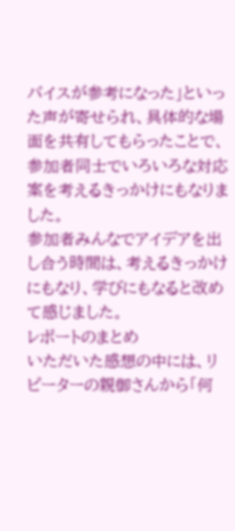バイスが参考になった」といった声が寄せられ、具体的な場面を共有してもらったことで、参加者同士でいろいろな対応案を考えるきっかけにもなりました。
参加者みんなでアイデアを出し合う時間は、考えるきっかけにもなり、学びにもなると改めて感じました。
レポートのまとめ
いただいた感想の中には、リピーターの親御さんから「何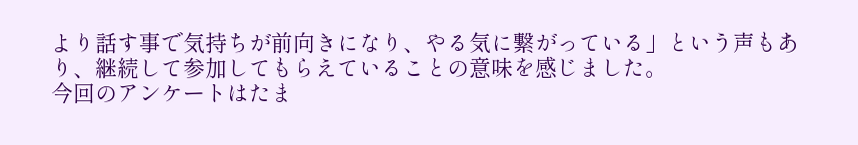より話す事で気持ちが前向きになり、やる気に繋がっている」という声もあり、継続して参加してもらえていることの意味を感じました。
今回のアンケートはたま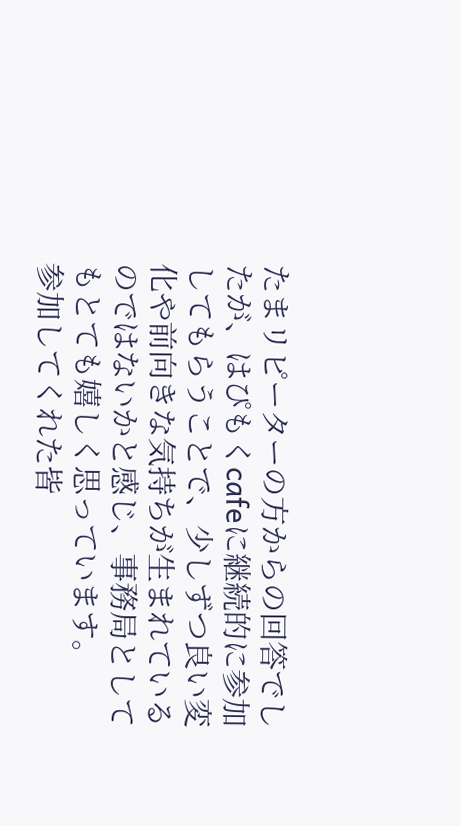たまリピーターの方からの回答でしたが、はぴもくcafeに継続的に参加してもらうことで、少しずつ良い変化や前向きな気持ちが生まれているのではないかと感じ、事務局としてもとても嬉しく思っています。
参加してくれた皆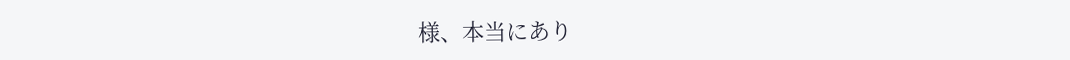様、本当にあり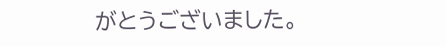がとうございました。